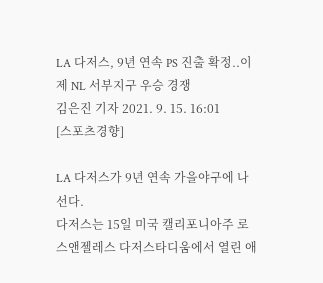LA 다저스, 9년 연속 PS 진출 확정..이제 NL 서부지구 우승 경쟁
김은진 기자 2021. 9. 15. 16:01
[스포츠경향]

LA 다저스가 9년 연속 가을야구에 나선다.
다저스는 15일 미국 캘리포니아주 로스앤젤레스 다저스타디움에서 열린 애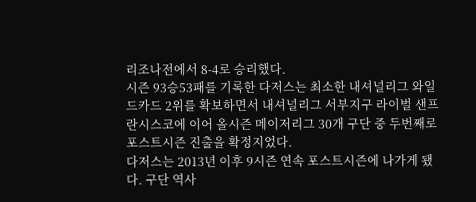리조나전에서 8-4로 승리했다.
시즌 93승53패를 기록한 다저스는 최소한 내셔널리그 와일드카드 2위를 확보하면서 내셔널리그 서부지구 라이벌 샌프란시스코에 이어 올시즌 메이저리그 30개 구단 중 두번째로 포스트시즌 진출을 확정지었다.
다저스는 2013년 이후 9시즌 연속 포스트시즌에 나가게 됐다. 구단 역사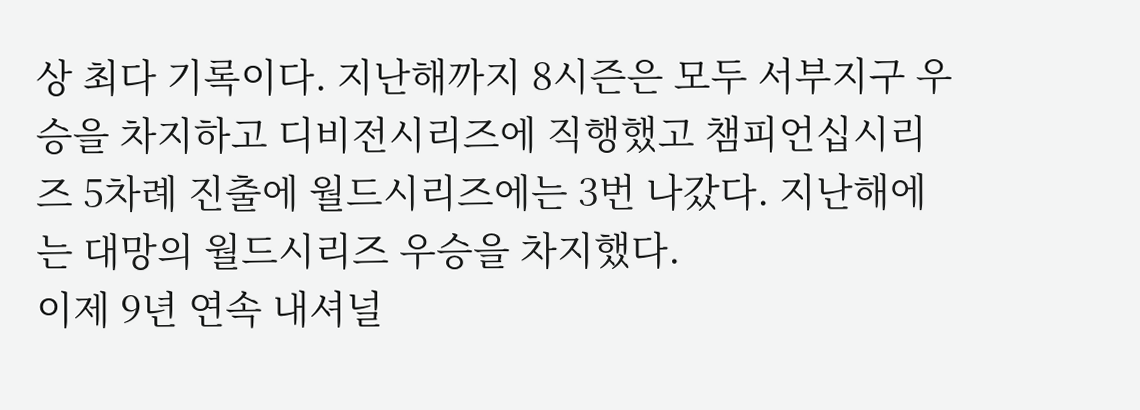상 최다 기록이다. 지난해까지 8시즌은 모두 서부지구 우승을 차지하고 디비전시리즈에 직행했고 챔피언십시리즈 5차례 진출에 월드시리즈에는 3번 나갔다. 지난해에는 대망의 월드시리즈 우승을 차지했다.
이제 9년 연속 내셔널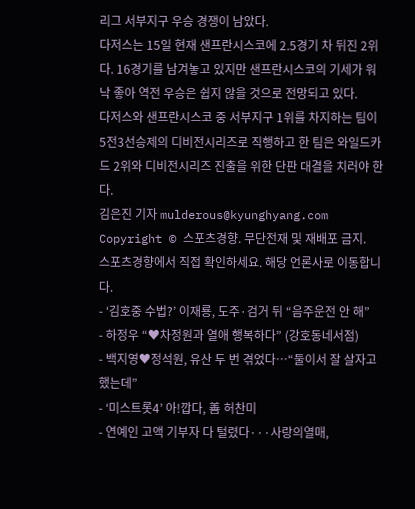리그 서부지구 우승 경쟁이 남았다.
다저스는 15일 현재 샌프란시스코에 2.5경기 차 뒤진 2위다. 16경기를 남겨놓고 있지만 샌프란시스코의 기세가 워낙 좋아 역전 우승은 쉽지 않을 것으로 전망되고 있다.
다저스와 샌프란시스코 중 서부지구 1위를 차지하는 팀이 5전3선승제의 디비전시리즈로 직행하고 한 팀은 와일드카드 2위와 디비전시리즈 진출을 위한 단판 대결을 치러야 한다.
김은진 기자 mulderous@kyunghyang.com
Copyright © 스포츠경향. 무단전재 및 재배포 금지.
스포츠경향에서 직접 확인하세요. 해당 언론사로 이동합니다.
- ‘김호중 수법?’ 이재룡, 도주·검거 뒤 “음주운전 안 해”
- 하정우 “♥차정원과 열애 행복하다” (강호동네서점)
- 백지영♥정석원, 유산 두 번 겪었다…“둘이서 잘 살자고 했는데”
- ‘미스트롯4’ 아!깝다, 善 허찬미
- 연예인 고액 기부자 다 털렸다···사랑의열매,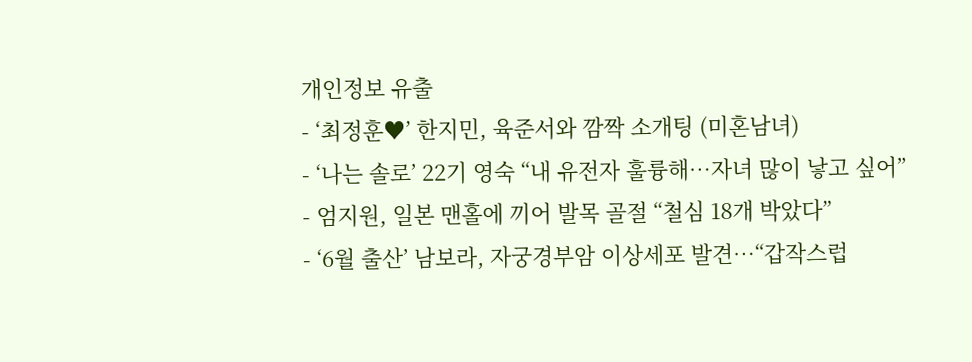개인정보 유출
- ‘최정훈♥’ 한지민, 육준서와 깜짝 소개팅 (미혼남녀)
- ‘나는 솔로’ 22기 영숙 “내 유전자 훌륭해…자녀 많이 낳고 싶어”
- 엄지원, 일본 맨홀에 끼어 발목 골절 “철심 18개 박았다”
- ‘6월 출산’ 남보라, 자궁경부암 이상세포 발견…“갑작스럽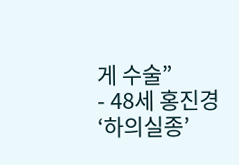게 수술”
- 48세 홍진경 ‘하의실종’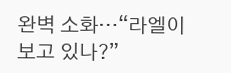완벽 소화…“라엘이 보고 있나?”